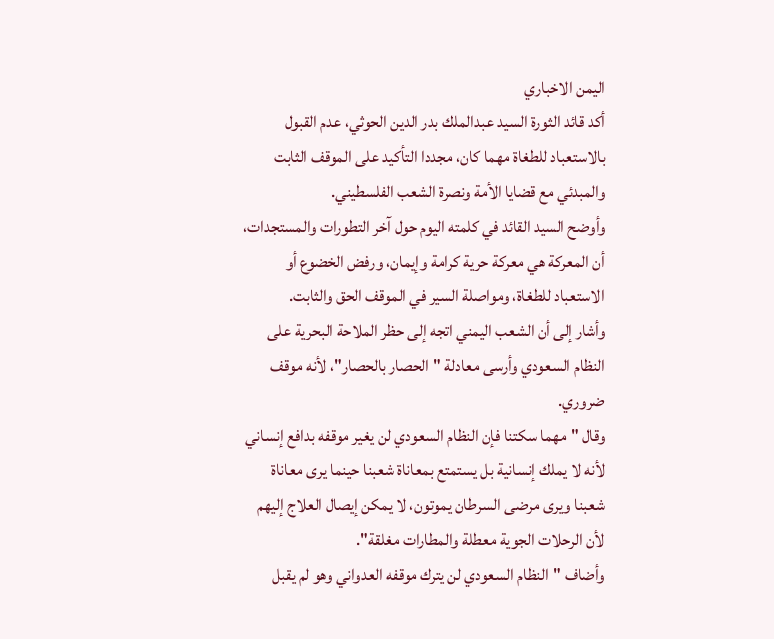اليمن الاخباري
أكد قائد الثورة السيد عبدالملك بدر الدين الحوثي، عدم القبول بالاستعباد للطغاة مهما كان، مجددا التأكيد على الموقف الثابت والمبدئي مع قضايا الأمة ونصرة الشعب الفلسطيني.
وأوضح السيد القائد في كلمته اليوم حول آخر التطورات والمستجدات، أن المعركة هي معركة حرية كرامة وإيمان، ورفض الخضوع أو الاستعباد للطغاة، ومواصلة السير في الموقف الحق والثابت.
وأشار إلى أن الشعب اليمني اتجه إلى حظر الملاحة البحرية على النظام السعودي وأرسى معادلة "الحصار بالحصار"، لأنه موقف ضروري.
وقال "مهما سكتنا فإن النظام السعودي لن يغير موقفه بدافع إنساني لأنه لا يملك إنسانية بل يستمتع بمعاناة شعبنا حينما يرى معاناة شعبنا ويرى مرضى السرطان يموتون، لا يمكن إيصال العلاج إليهم لأن الرحلات الجوية معطلة والمطارات مغلقة".
وأضاف "النظام السعودي لن يترك موقفه العدواني وهو لم يقبل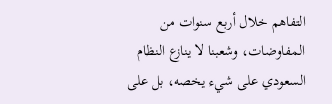التفاهم خلال أربع سنوات من المفاوضات، وشعبنا لا ينازع النظام السعودي على شيء يخصه، بل على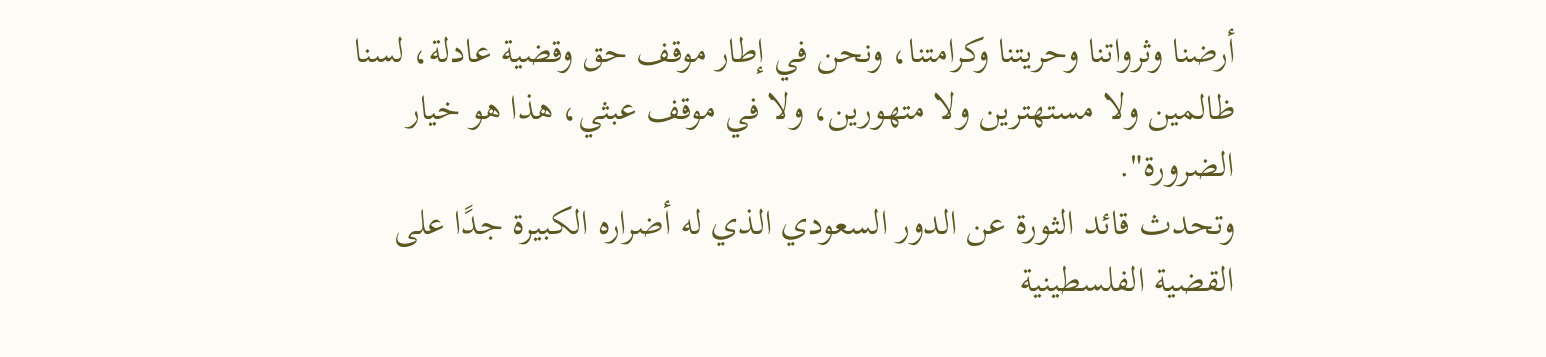أرضنا وثرواتنا وحريتنا وكرامتنا، ونحن في إطار موقف حق وقضية عادلة، لسنا ظالمين ولا مستهترين ولا متهورين، ولا في موقف عبثي، هذا هو خيار الضرورة".
وتحدث قائد الثورة عن الدور السعودي الذي له أضراره الكبيرة جدًا على القضية الفلسطينية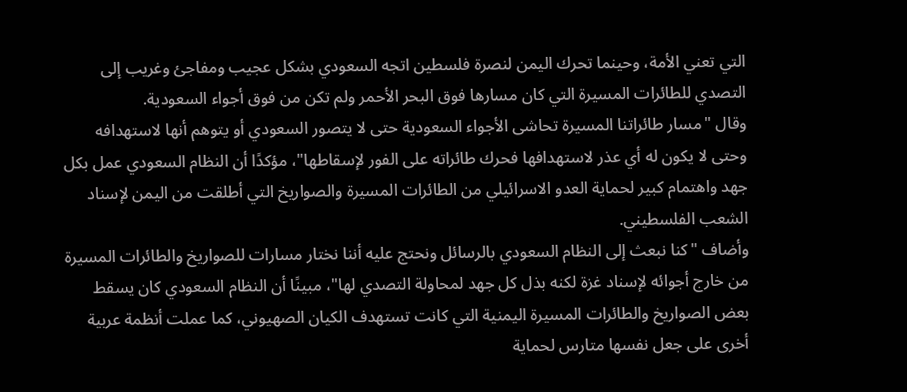التي تعني الأمة، وحينما تحرك اليمن لنصرة فلسطين اتجه السعودي بشكل عجيب ومفاجئ وغريب إلى التصدي للطائرات المسيرة التي كان مسارها فوق البحر الأحمر ولم تكن من فوق أجواء السعودية.
وقال "مسار طائراتنا المسيرة تحاشى الأجواء السعودية حتى لا يتصور السعودي أو يتوهم أنها لاستهدافه وحتى لا يكون له أي عذر لاستهدافها فحرك طائراته على الفور لإسقاطها"، مؤكدًا أن النظام السعودي عمل بكل جهد واهتمام كبير لحماية العدو الاسرائيلي من الطائرات المسيرة والصواريخ التي أطلقت من اليمن لإسناد الشعب الفلسطيني.
وأضاف "كنا نبعث إلى النظام السعودي بالرسائل ونحتج عليه أننا نختار مسارات للصواريخ والطائرات المسيرة من خارج أجوائه لإسناد غزة لكنه بذل كل جهد لمحاولة التصدي لها"، مبينًا أن النظام السعودي كان يسقط بعض الصواريخ والطائرات المسيرة اليمنية التي كانت تستهدف الكيان الصهيوني، كما عملت أنظمة عربية أخرى على جعل نفسها متارس لحماية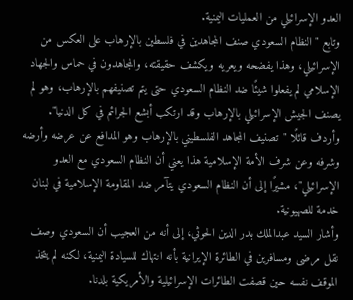العدو الإسرائيلي من العمليات اليمنية.
وتابع "النظام السعودي صنف المجاهدين في فلسطين بالإرهاب على العكس من الإسرائيلي، وهذا يفضحه ويعريه ويكشف حقيقته، والمجاهدون في حماس والجهاد الإسلامي لم يفعلوا شيئًا ضد النظام السعودي حتى يتم تصنيفهم بالإرهاب، وهو لم يصنف الجيش الإسرائيلي بالإرهاب وقد ارتكب أبشع الجرائم في كل الدنيا".
وأردف قائلًا "تصنيف المجاهد الفلسطيني بالإرهاب وهو المدافع عن عرضه وأرضه وشرفه وعن شرف الأمة الإسلامية هذا يعني أن النظام السعودي مع العدو الإسرائيلي"، مشيرًا إلى أن النظام السعودي يتآمر ضد المقاومة الإسلامية في لبنان خدمة للصهيونية.
وأشار السيد عبدالملك بدر الدين الحوثي، إلى أنه من العجيب أن السعودي وصف نقل مرضى ومسافرين في الطائرة الإيرانية بأنه انتهاك للسيادة اليمنية، لكنه لم يتخذ الموقف نفسه حين قصفت الطائرات الإسرائيلية والأمريكية بلدنا.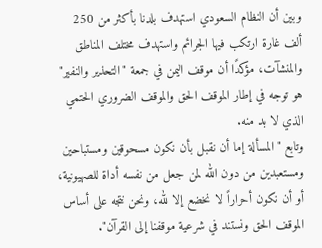وبين أن النظام السعودي استهدف بلدنا بأكثر من 250 ألف غارة ارتكب فيها الجرائم واستهدف مختلف المناطق والمنشآت، مؤكدًا أن موقف اليمن في جمعة "التحذير والنفير" هو توجه في إطار الموقف الحق والموقف الضروري الحتمي الذي لا بد منه.
وتابع "المسألة إما أن نقبل بأن نكون مسحوقين ومستباحين ومستعبدين من دون الله لمن جعل من نفسه أداة للصهيونية، أو أن نكون أحراراً لا نخضع إلا لله، ونحن نتجه على أساس الموقف الحق ونستند في شرعية موقفنا إلى القرآن".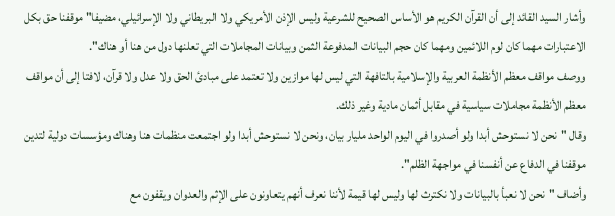وأشار السيد القائد إلى أن القرآن الكريم هو الأساس الصحيح للشرعية وليس الإذن الأمريكي ولا البريطاني ولا الإسرائيلي، مضيفا" موقفنا حق بكل الاعتبارات مهما كان لوم اللائمين ومهما كان حجم البيانات المدفوعة الثمن وبيانات المجاملات التي تعلنها دول من هنا أو هناك".
ووصف مواقف معظم الأنظمة العربية والإسلامية بالتافهة التي ليس لها موازين ولا تعتمد على مبادئ الحق ولا عدل ولا قرآن، لافتا إلى أن مواقف معظم الأنظمة مجاملات سياسية في مقابل أثمان مادية وغير ذلك.
وقال "نحن لا نستوحش أبدا ولو أصدروا في اليوم الواحد مليار بيان، ونحن لا نستوحش أبدا ولو اجتمعت منظمات هنا وهناك ومؤسسات دولية لتدين موقفنا في الدفاع عن أنفسنا في مواجهة الظلم".
وأضاف "نحن لا نعبأ بالبيانات ولا نكترث لها وليس لها قيمة لأننا نعرف أنهم يتعاونون على الإثم والعدوان ويقفون مع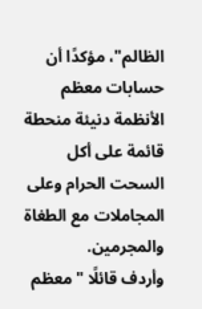الظالم"، مؤكدًا أن حسابات معظم الأنظمة دنيئة منحطة قائمة على أكل السحت الحرام وعلى المجاملات مع الطغاة والمجرمين.
وأردف قائلًا "معظم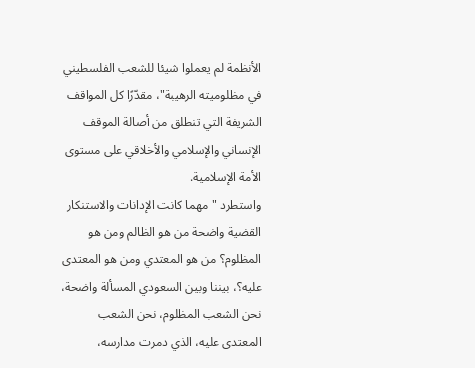الأنظمة لم يعملوا شيئا للشعب الفلسطيني في مظلوميته الرهيبة"، مقدّرًا كل المواقف الشريفة التي تنطلق من أصالة الموقف الإنساني والإسلامي والأخلاقي على مستوى الأمة الإسلامية.
واستطرد "مهما كانت الإدانات والاستنكار القضية واضحة من هو الظالم ومن هو المظلوم؟ من هو المعتدي ومن هو المعتدى عليه؟، بيننا وبين السعودي المسألة واضحة، نحن الشعب المظلوم، نحن الشعب المعتدى عليه، الذي دمرت مدارسه،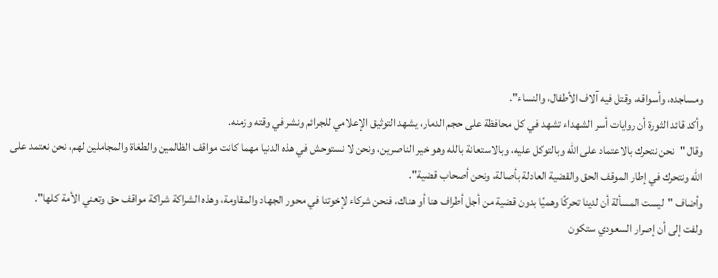ومساجده، وأسواقه، وقتل فيه آلاف الأطفال، والنساء".
وأكد قائد الثورة أن روايات أسر الشهداء تشهد في كل محافظة على حجم الدمار، يشهد التوثيق الإعلامي للجرائم ونشر في وقته وزمنه.
وقال "نحن نتحرك بالاعتماد على الله وبالتوكل عليه، وبالاستعانة بالله وهو خير الناصرين، ونحن لا نستوحش في هذه الدنيا مهما كانت مواقف الظالمين والطغاة والمجاملين لهم، نحن نعتمد على الله ونتحرك في إطار الموقف الحق والقضية العادلة بأصالة، ونحن أصحاب قضية".
وأضاف "ليست المسألة أن لدينا تحركًا وهميًا بدون قضية من أجل أطراف هنا أو هناك، فنحن شركاء لإخوتنا في محور الجهاد والمقاومة، وهذه الشراكة شراكة مواقف حق وتعني الأمة كلها".
ولفت إلى أن إصرار السعودي ستكون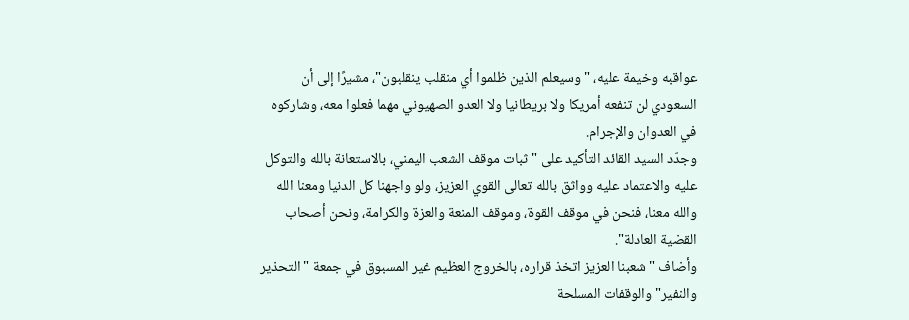عواقبه وخيمة عليه، "وسيعلم الذين ظلموا أي منقلب ينقلبون"، مشيرًا إلى أن السعودي لن تنفعه أمريكا ولا بريطانيا ولا العدو الصهيوني مهما فعلوا معه، وشاركوه في العدوان والإجرام.
وجدّد السيد القائد التأكيد على "ثبات موقف الشعب اليمني، بالاستعانة بالله والتوكل عليه والاعتماد عليه وواثق بالله تعالى القوي العزيز، ولو واجهنا كل الدنيا ومعنا الله والله معنا، فنحن في موقف القوة، وموقف المنعة والعزة والكرامة، ونحن أصحاب القضية العادلة".
وأضاف "شعبنا العزيز اتخذ قراره، بالخروج العظيم غير المسبوق في جمعة "التحذير والنفير" والوقفات المسلحة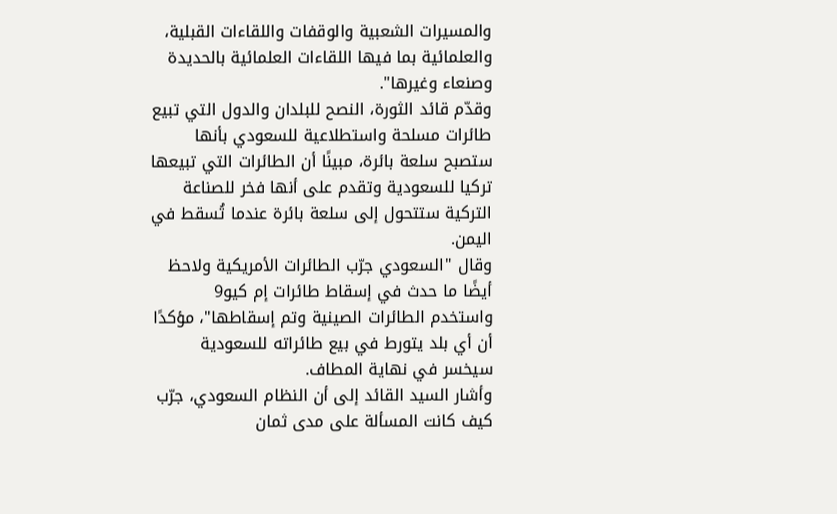والمسيرات الشعبية والوقفات واللقاءات القبلية، والعلمائية بما فيها اللقاءات العلمائية بالحديدة وصنعاء وغيرها".
وقدّم قائد الثورة، النصح للبلدان والدول التي تبيع طائرات مسلحة واستطلاعية للسعودي بأنها ستصبح سلعة بائرة، مبينًا أن الطائرات التي تبيعها تركيا للسعودية وتقدم على أنها فخر للصناعة التركية ستتحول إلى سلعة بائرة عندما تُسقط في اليمن.
وقال "السعودي جرّب الطائرات الأمريكية ولاحظ أيضًا ما حدث في إسقاط طائرات إم كيو9 واستخدم الطائرات الصينية وتم إسقاطها"، مؤكدًا أن أي بلد يتورط في بيع طائراته للسعودية سيخسر في نهاية المطاف.
وأشار السيد القائد إلى أن النظام السعودي، جرّب كيف كانت المسألة على مدى ثمان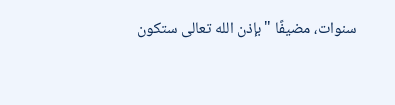سنوات، مضيفًا "بإذن الله تعالى ستكون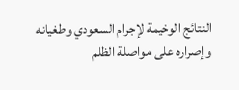النتائج الوخيمة لإجرام السعودي وطغيانه وإصراره على مواصلة الظلم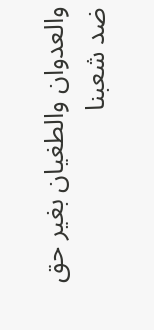والعدوان والطغيان بغير حق ضد شعبنا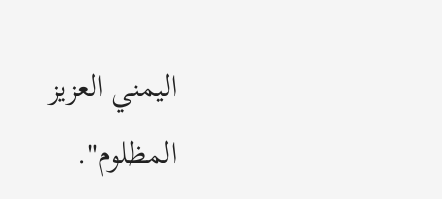اليمني العزيز المظلوم".